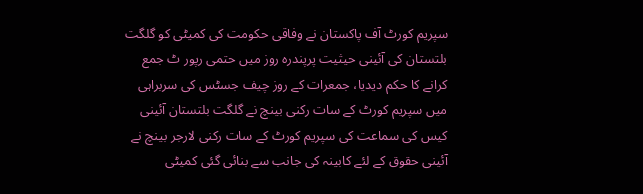سپریم کورٹ آف پاکستان نے وفاقی حکومت کی کمیٹی کو گلگت بلتستان کی آئینی حیثیت پرپندرہ روز میں حتمی رپور ٹ جمع کرانے کا حکم دیدیا، جمعرات کے روز چیف جسٹس کی سربراہی میں سپریم کورٹ کے سات رکنی بینچ نے گلگت بلتستان آئینی کیس کی سماعت کی سپریم کورٹ کے سات رکنی لارجر بینچ نے آئینی حقوق کے لئے کابینہ کی جانب سے بنائی گئی کمیٹی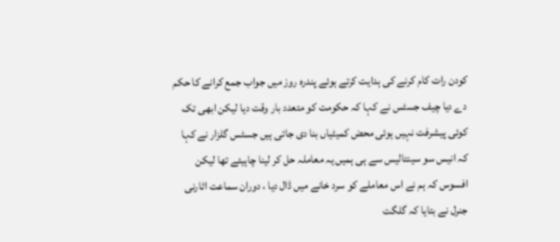کودن رات کام کرنے کی ہدایت کرتے ہوئے پندرہ روز میں جواب جمع کرانے کا حکم دے دیا چیف جسٹس نے کہا کہ حکومت کو متعدد بار وقت دیا لیکن ابھی تک کوئی پیشرفت نہیں ہوئی محض کمیٹیاں بنا دی جاتی ہیں جسٹس گلزار نے کہا کہ انیس سو سینتالیس سے ہی ہمیں یہ معاملہ حل کر لینا چاہیئے تھا لیکن افسوس کہ ہم نے اس معاملے کو سرد خانے میں ڈال دیا ، دوران سماعت اٹارنی جنرل نے بتایا کہ گلگت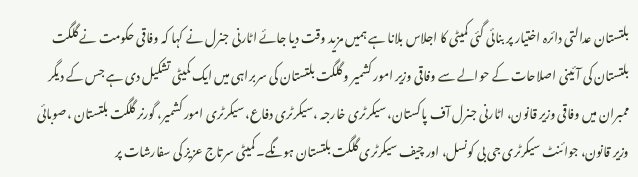بلتستان عدالتی دائرہ اختیار پر بنائی گئی کمیٹی کا اجلاس بلانا ہے ہمیں مزید وقت دیا جائے اٹارنی جنرل نے کہا کہ وفاقی حکومت نے گلگت بلتستان کی آئینی اصلاحات کے حوالے سے وفاقی وزیر امور کشمیر و گلگت بلتستان کی سربراہی میں ایک کمیٹی تشکیل دی ہے جس کے دیگر ممبران میں وفاقی وزیر قانون، اٹارنی جنرل آف پاکستان، سیکرٹری خارجہ ،سیکرٹری دفاع، سیکرٹری امور کشمیر، گورنر گلگت بلتستان ،صوبائی وزیر قانون، جوائنٹ سیکرٹری جی بی کونسل، اور چیف سیکرٹری گلگت بلتستان ہونگے۔ کمیٹی سرتاج عزیز کی سفارشات پر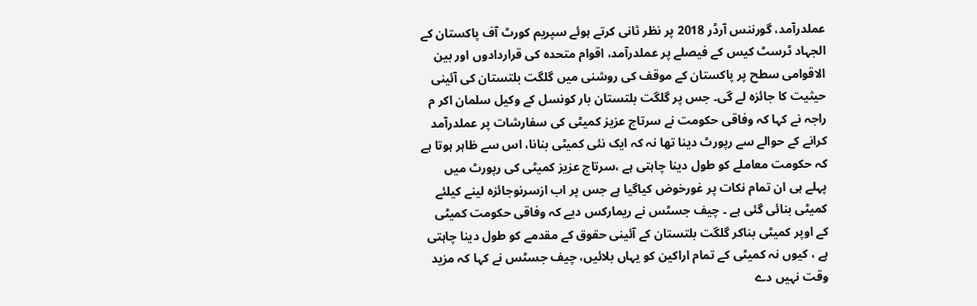عملدرآمد، گورننس آرڈر 2018 پر نظر ثانی کرتے ہوئے سپریم کورٹ آف پاکستان کے الجہاد ٹرسٹ کیس کے فیصلے پر عملدرآمد، اقوام متحدہ کی قراردادوں اور بین الاقوامی سطح پر پاکستان کے موقف کی روشنی میں گلگت بلتستان کی آئینی حیثیت کا جائزہ لے گی۔ جس پر گلگت بلتستان بار کونسل کے وکیل سلمان اکر م راجہ نے کہا کہ وفاقی حکومت نے سرتاج عزیز کمیٹی کی سفارشات پر عملدرآمد کرانے کے حوالے سے رپورٹ دینا تھا نہ کہ ایک نئی کمیٹی بنانا، اس سے ظاہر ہوتا ہے کہ حکومت معاملے کو طول دینا چاہتی ہے ،سرتاج عزیز کمیٹی کی رپورٹ میں پہلے ہی ان تمام نکات پر غورخوض کیاگیا ہے جس پر اب ازسرنوجائزہ لینے کیلئے کمیٹی بنائی گئی ہے ۔ چیف جسٹس نے ریمارکس دیے کہ وفاقی حکومت کمیٹی کے اوپر کمیٹی بناکر گلگت بلتستان کے آئینی حقوق کے مقدمے کو طول دینا چاہتی ہے ، کیوں نہ کمیٹی کے تمام اراکین کو یہاں بلائیں، چیف جسٹس نے کہا کہ مزید وقت نہیں دے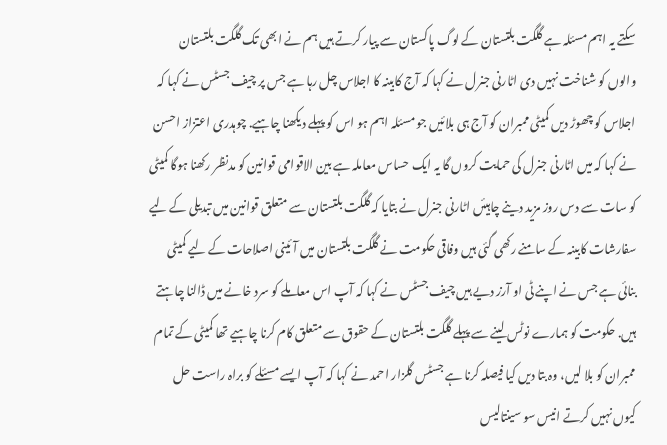سکتے یہ اہم مسئلہ ہے گلگت بلتستان کے لوگ پاکستان سے پیار کرتے ہیں ہم نے ابھی تک گلگت بلتستان والوں کو شناخت نہیں دی اٹارنی جنرل نے کہا کہ آج کابینہ کا اجلاس چل رہا ہے جس پر چیف جسٹس نے کہا کہ اجلاس کو چھوڑ دیں کمیٹی ممبران کو آج ہی بلائیں جو مسئلہ اہم ہو اس کو پہلے دیکھنا چاہیے. چوہدری اعتزاز احسن نے کہا کہ میں اٹارنی جنرل کی حمایت کروں گا یہ ایک حساس معاملہ ہے بین الاقوامی قوانین کو مدنظر رکھنا ہوگا کمیٹی کو سات سے دس روز مزید دینے چاہیئں اٹارنی جنرل نے بتایا کہ گلگت بلتستان سے متعلق قوانین میں تبدیلی کے لیے سفارشات کابینہ کے سامنے رکھی گئی ہیں وفاقی حکومت نے گلگت بلتستان میں آئینی اصلاحات کے لیے کمیٹی بنائی ہے جس نے اپنے ٹی او آرز دیے ہیں چیف جسٹس نے کہا کہ آپ اس معاملے کو سرد خانے میں ڈالنا چاہتے ہیں. حکومت کو ہمارے نوٹس لینے سے پہلے گلگت بلتستان کے حقوق سے متعلق کام کرنا چاہیے تھا کمیٹی کے تمام ممبران کو بلا لیں، وہ بتا دیں کیا فیصلہ کرنا ہے جسٹس گلزار احمد نے کہا کہ آپ ایسے مسئلے کو براہ راست حل کیوں نہیں کرتے انیس سو سینتالیس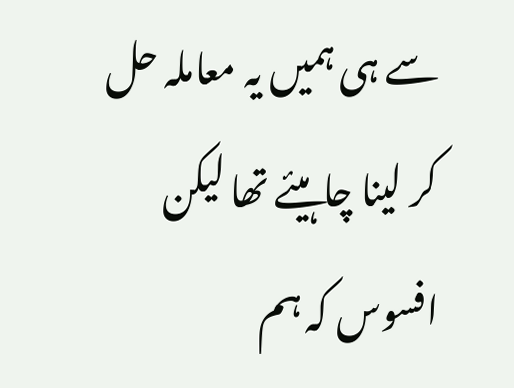سے ہی ہمیں یہ معاملہ حل کر لینا چاہیئے تھا لیکن افسوس کہ ہم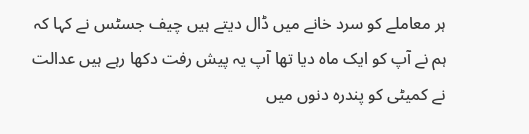ہر معاملے کو سرد خانے میں ڈال دیتے ہیں چیف جسٹس نے کہا کہ ہم نے آپ کو ایک ماہ دیا تھا آپ یہ پیش رفت دکھا رہے ہیں عدالت نے کمیٹی کو پندرہ دنوں میں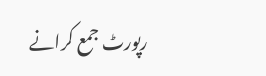رپورٹ جمع کرانے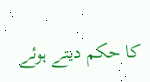کا حکم دیتے ہوئے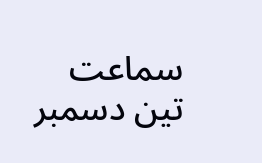سماعت تین دسمبر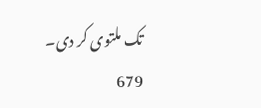تک ملتوی کر دی۔
679